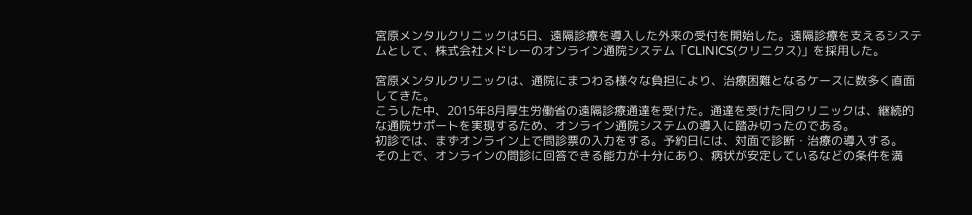宮原メンタルクリニックは5日、遠隔診療を導入した外来の受付を開始した。遠隔診療を支えるシステムとして、株式会社メドレーのオンライン通院システム「CLINICS(クリニクス)」を採用した。

宮原メンタルクリニックは、通院にまつわる様々な負担により、治療困難となるケースに数多く直面してきた。
こうした中、2015年8月厚生労働省の遠隔診療通達を受けた。通達を受けた同クリニックは、継続的な通院サポートを実現するため、オンライン通院システムの導入に踏み切ったのである。
初診では、まずオンライン上で問診票の入力をする。予約日には、対面で診断・治療の導入する。
その上で、オンラインの問診に回答できる能力が十分にあり、病状が安定しているなどの条件を満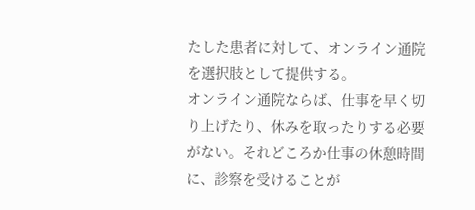たした患者に対して、オンライン通院を選択肢として提供する。
オンライン通院ならば、仕事を早く切り上げたり、休みを取ったりする必要がない。それどころか仕事の休憩時間に、診察を受けることが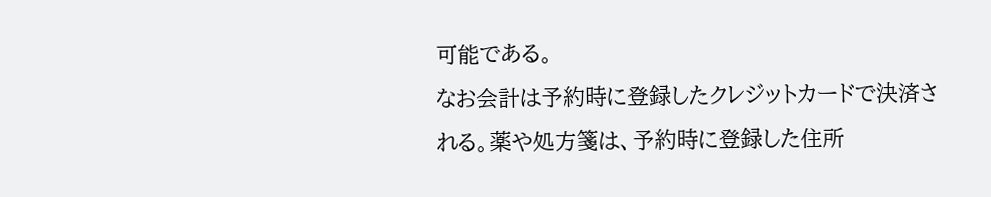可能である。
なお会計は予約時に登録したクレジットカードで決済される。薬や処方箋は、予約時に登録した住所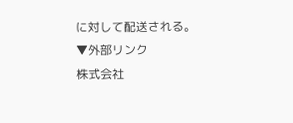に対して配送される。
▼外部リンク
株式会社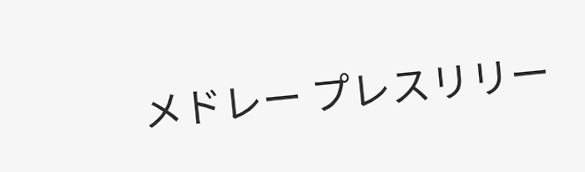メドレー プレスリリー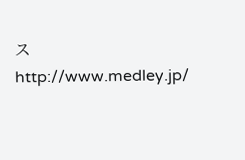ス
http://www.medley.jp/